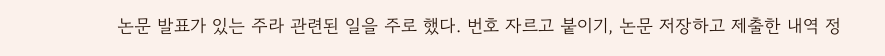논문 발표가 있는 주라 관련된 일을 주로 했다. 번호 자르고 붙이기, 논문 저장하고 제출한 내역 정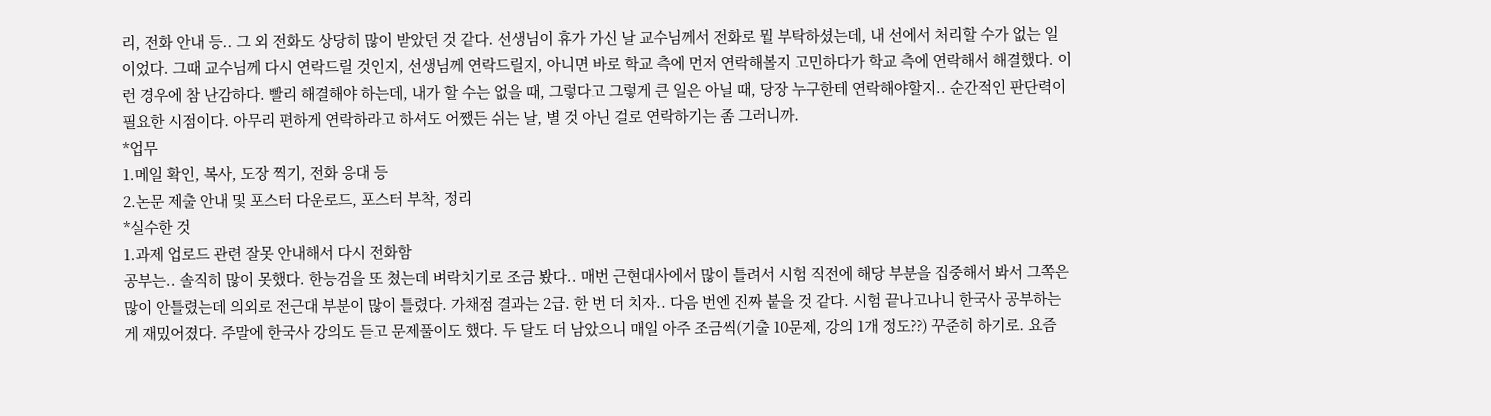리, 전화 안내 등.. 그 외 전화도 상당히 많이 받았던 것 같다. 선생님이 휴가 가신 날 교수님께서 전화로 뭘 부탁하셨는데, 내 선에서 처리할 수가 없는 일이었다. 그때 교수님께 다시 연락드릴 것인지, 선생님께 연락드릴지, 아니면 바로 학교 측에 먼저 연락해볼지 고민하다가 학교 측에 연락해서 해결했다. 이런 경우에 참 난감하다. 빨리 해결해야 하는데, 내가 할 수는 없을 때, 그렇다고 그렇게 큰 일은 아닐 때, 당장 누구한테 연락해야할지.. 순간적인 판단력이 필요한 시점이다. 아무리 편하게 연락하라고 하셔도 어쨌든 쉬는 날, 별 것 아닌 걸로 연락하기는 좀 그러니까.
*업무
1.메일 확인, 복사, 도장 찍기, 전화 응대 등
2.논문 제출 안내 및 포스터 다운로드, 포스터 부착, 정리
*실수한 것
1.과제 업로드 관련 잘못 안내해서 다시 전화함
공부는.. 솔직히 많이 못했다. 한능검을 또 쳤는데 벼락치기로 조금 봤다.. 매번 근현대사에서 많이 틀려서 시험 직전에 해당 부분을 집중해서 봐서 그쪽은 많이 안틀렸는데 의외로 전근대 부분이 많이 틀렸다. 가채점 결과는 2급. 한 번 더 치자.. 다음 번엔 진짜 붙을 것 같다. 시험 끝나고나니 한국사 공부하는 게 재밌어졌다. 주말에 한국사 강의도 듣고 문제풀이도 했다. 두 달도 더 남았으니 매일 아주 조금씩(기출 10문제, 강의 1개 정도??) 꾸준히 하기로. 요즘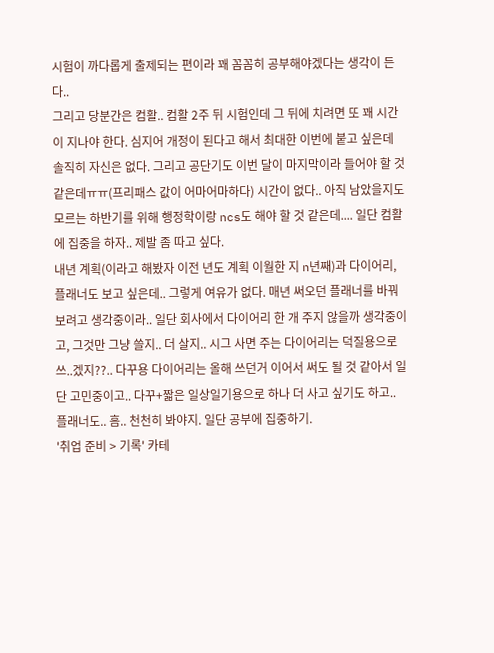시험이 까다롭게 출제되는 편이라 꽤 꼼꼼히 공부해야겠다는 생각이 든다..
그리고 당분간은 컴활.. 컴활 2주 뒤 시험인데 그 뒤에 치려면 또 꽤 시간이 지나야 한다. 심지어 개정이 된다고 해서 최대한 이번에 붙고 싶은데 솔직히 자신은 없다. 그리고 공단기도 이번 달이 마지막이라 들어야 할 것 같은데ㅠㅠ(프리패스 값이 어마어마하다) 시간이 없다.. 아직 남았을지도 모르는 하반기를 위해 행정학이랑 ncs도 해야 할 것 같은데.... 일단 컴활에 집중을 하자.. 제발 좀 따고 싶다.
내년 계획(이라고 해봤자 이전 년도 계획 이월한 지 n년째)과 다이어리,플래너도 보고 싶은데.. 그렇게 여유가 없다. 매년 써오던 플래너를 바꿔보려고 생각중이라.. 일단 회사에서 다이어리 한 개 주지 않을까 생각중이고, 그것만 그냥 쓸지.. 더 살지.. 시그 사면 주는 다이어리는 덕질용으로 쓰..겠지??.. 다꾸용 다이어리는 올해 쓰던거 이어서 써도 될 것 같아서 일단 고민중이고.. 다꾸+짧은 일상일기용으로 하나 더 사고 싶기도 하고.. 플래너도.. 흠.. 천천히 봐야지. 일단 공부에 집중하기.
'취업 준비 > 기록' 카테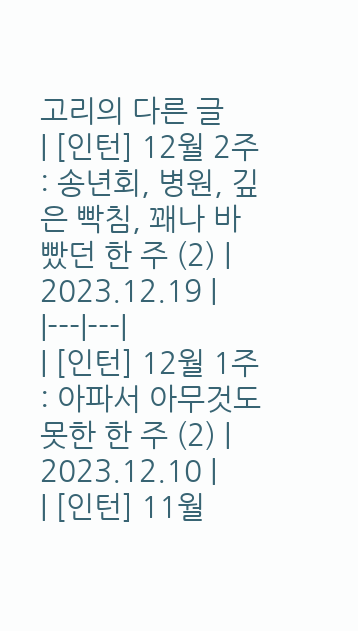고리의 다른 글
| [인턴] 12월 2주 : 송년회, 병원, 깊은 빡침, 꽤나 바빴던 한 주 (2) | 2023.12.19 |
|---|---|
| [인턴] 12월 1주 : 아파서 아무것도 못한 한 주 (2) | 2023.12.10 |
| [인턴] 11월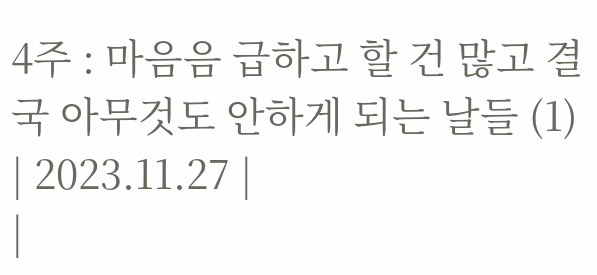4주 : 마음음 급하고 할 건 많고 결국 아무것도 안하게 되는 날들 (1) | 2023.11.27 |
|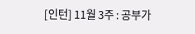[인턴] 11월 3주 : 공부가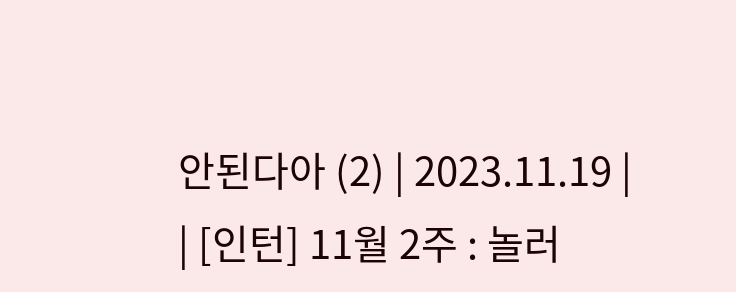안된다아 (2) | 2023.11.19 |
| [인턴] 11월 2주 : 놀러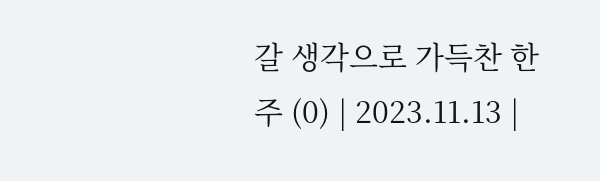갈 생각으로 가득찬 한 주 (0) | 2023.11.13 |